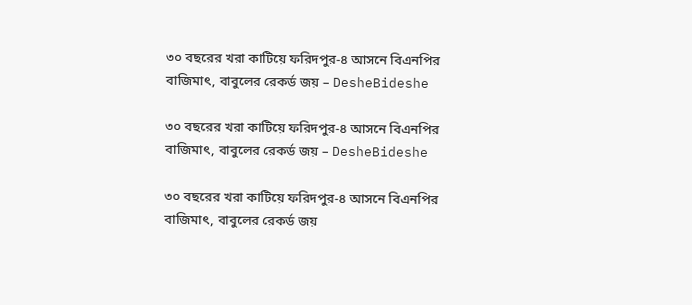৩০ বছরের খরা কাটিয়ে ফরিদপুর-৪ আসনে বিএনপির বাজিমাৎ, বাবুলের রেকর্ড জয় – DesheBideshe

৩০ বছরের খরা কাটিয়ে ফরিদপুর-৪ আসনে বিএনপির বাজিমাৎ, বাবুলের রেকর্ড জয় – DesheBideshe

৩০ বছরের খরা কাটিয়ে ফরিদপুর-৪ আসনে বিএনপির বাজিমাৎ, বাবুলের রেকর্ড জয়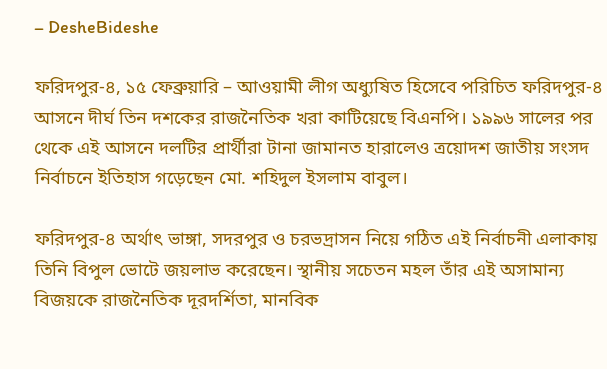– DesheBideshe

ফরিদপুর-৪, ১৫ ফেব্রুয়ারি – আওয়ামী লীগ অধ্যুষিত হিসেবে পরিচিত ফরিদপুর-৪ আসনে দীর্ঘ তিন দশকের রাজনৈতিক খরা কাটিয়েছে বিএনপি। ১৯৯৬ সালের পর থেকে এই আসনে দলটির প্রার্থীরা টানা জামানত হারালেও ত্রয়োদশ জাতীয় সংসদ নির্বাচনে ইতিহাস গড়েছেন মো. শহিদুল ইসলাম বাবুল।

ফরিদপুর-৪ অর্থাৎ ভাঙ্গা, সদরপুর ও চরভদ্রাসন নিয়ে গঠিত এই নির্বাচনী এলাকায় তিনি বিপুল ভোটে জয়লাভ করেছেন। স্থানীয় সচেতন মহল তাঁর এই অসামান্য বিজয়কে রাজনৈতিক দূরদর্শিতা, মানবিক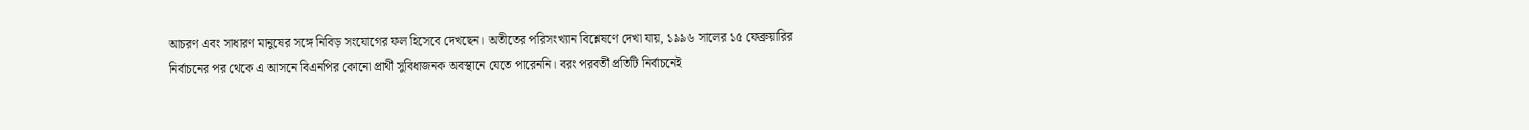আচরণ এবং সাধারণ মানুষের সঙ্গে নিবিড় সংযোগের ফল হিসেবে দেখছেন। অতীতের পরিসংখ্যান বিশ্লেষণে দেখা যায়, ১৯৯৬ সালের ১৫ ফেব্রুয়ারির নির্বাচনের পর থেকে এ আসনে বিএনপির কোনো প্রার্থী সুবিধাজনক অবস্থানে যেতে পারেননি। বরং পরবর্তী প্রতিটি নির্বাচনেই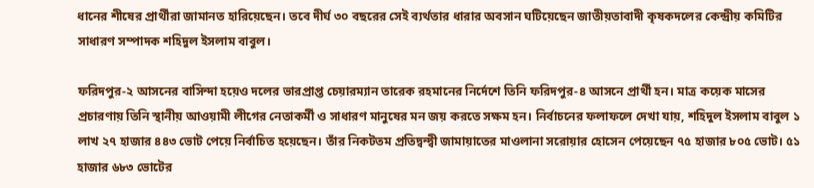ধানের শীষের প্রার্থীরা জামানত হারিয়েছেন। তবে দীর্ঘ ৩০ বছরের সেই ব্যর্থতার ধারার অবসান ঘটিয়েছেন জাতীয়তাবাদী কৃষকদলের কেন্দ্রীয় কমিটির সাধারণ সম্পাদক শহিদুল ইসলাম বাবুল।

ফরিদপুর-২ আসনের বাসিন্দা হয়েও দলের ভারপ্রাপ্ত চেয়ারম্যান তারেক রহমানের নির্দেশে তিনি ফরিদপুর-৪ আসনে প্রার্থী হন। মাত্র কয়েক মাসের প্রচারণায় তিনি স্থানীয় আওয়ামী লীগের নেতাকর্মী ও সাধারণ মানুষের মন জয় করতে সক্ষম হন। নির্বাচনের ফলাফলে দেখা যায়, শহিদুল ইসলাম বাবুল ১ লাখ ২৭ হাজার ৪৪৩ ভোট পেয়ে নির্বাচিত হয়েছেন। তাঁর নিকটতম প্রতিদ্বন্দ্বী জামায়াতের মাওলানা সরোয়ার হোসেন পেয়েছেন ৭৫ হাজার ৮০৫ ভোট। ৫১ হাজার ৬৮৩ ভোটের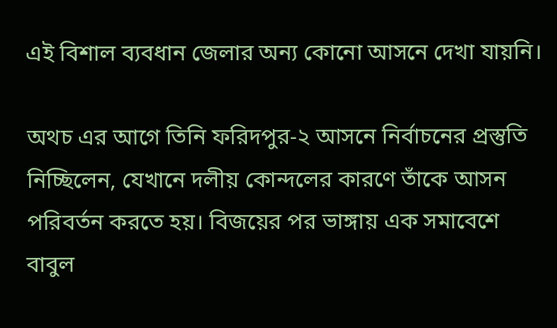এই বিশাল ব্যবধান জেলার অন্য কোনো আসনে দেখা যায়নি।

অথচ এর আগে তিনি ফরিদপুর-২ আসনে নির্বাচনের প্রস্তুতি নিচ্ছিলেন, যেখানে দলীয় কোন্দলের কারণে তাঁকে আসন পরিবর্তন করতে হয়। বিজয়ের পর ভাঙ্গায় এক সমাবেশে বাবুল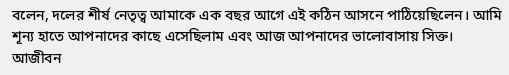বলেন, দলের শীর্ষ নেতৃত্ব আমাকে এক বছর আগে এই কঠিন আসনে পাঠিয়েছিলেন। আমি শূন্য হাতে আপনাদের কাছে এসেছিলাম এবং আজ আপনাদের ভালোবাসায় সিক্ত। আজীবন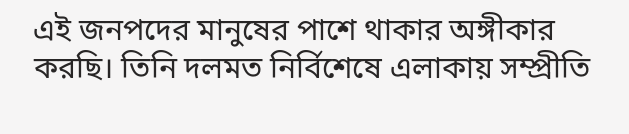এই জনপদের মানুষের পাশে থাকার অঙ্গীকার করছি। তিনি দলমত নির্বিশেষে এলাকায় সম্প্রীতি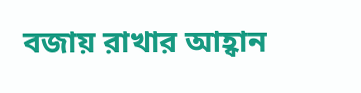বজায় রাখার আহ্বান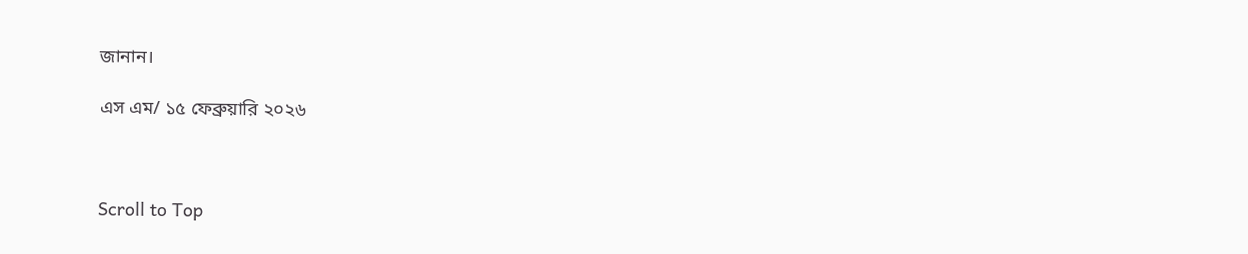জানান।

এস এম/ ১৫ ফেব্রুয়ারি ২০২৬



Scroll to Top